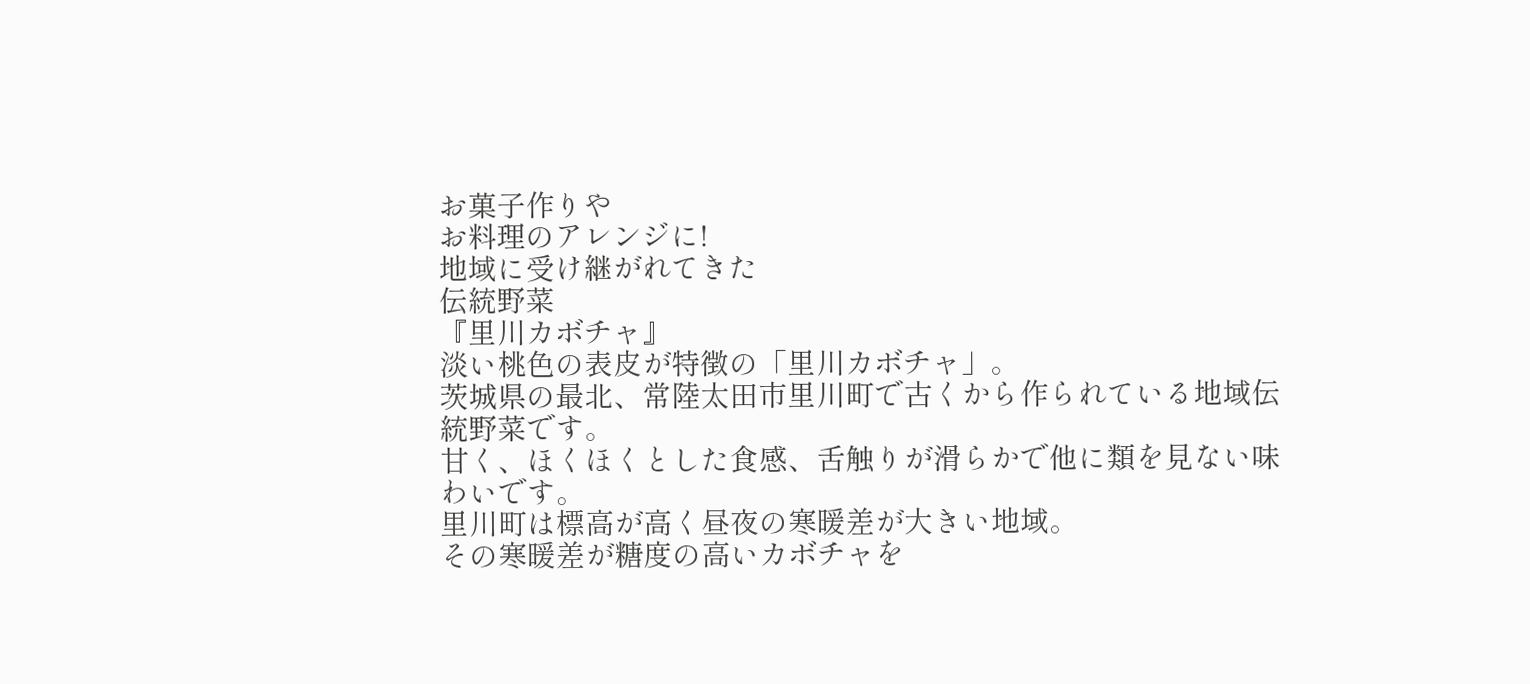お菓子作りや
お料理のアレンジに!
地域に受け継がれてきた
伝統野菜
『里川カボチャ』
淡い桃色の表皮が特徴の「里川カボチャ」。
茨城県の最北、常陸太田市里川町で古くから作られている地域伝統野菜です。
甘く、ほくほくとした食感、舌触りが滑らかで他に類を見ない味わいです。
里川町は標高が高く昼夜の寒暖差が大きい地域。
その寒暖差が糖度の高いカボチャを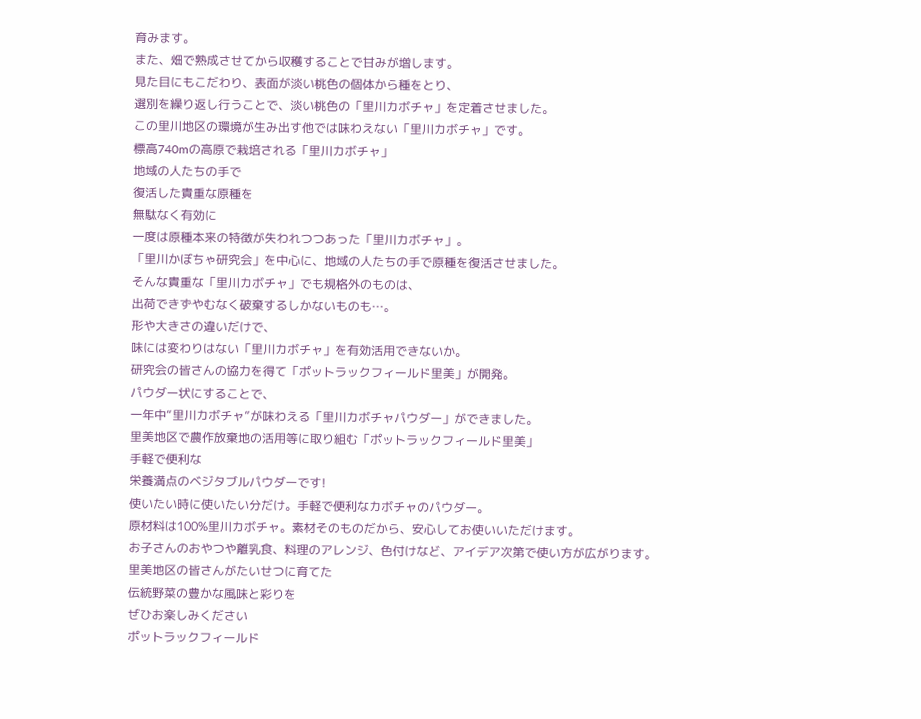育みます。
また、畑で熟成させてから収穫することで甘みが増します。
見た目にもこだわり、表面が淡い桃色の個体から種をとり、
選別を繰り返し行うことで、淡い桃色の「里川カボチャ」を定着させました。
この里川地区の環境が生み出す他では味わえない「里川カボチャ」です。
標高740mの高原で栽培される「里川カボチャ」
地域の人たちの手で
復活した貴重な原種を
無駄なく有効に
一度は原種本来の特徴が失われつつあった「里川カボチャ」。
「里川かぼちゃ研究会」を中心に、地域の人たちの手で原種を復活させました。
そんな貴重な「里川カボチャ」でも規格外のものは、
出荷できずやむなく破棄するしかないものも…。
形や大きさの違いだけで、
味には変わりはない「里川カボチャ」を有効活用できないか。
研究会の皆さんの協力を得て「ポットラックフィールド里美」が開発。
パウダー状にすることで、
一年中“里川カボチャ”が味わえる「里川カボチャパウダー」ができました。
里美地区で農作放棄地の活用等に取り組む「ポットラックフィールド里美」
手軽で便利な
栄養満点のベジタブルパウダーです!
使いたい時に使いたい分だけ。手軽で便利なカボチャのパウダー。
原材料は100%里川カボチャ。素材そのものだから、安心してお使いいただけます。
お子さんのおやつや離乳食、料理のアレンジ、色付けなど、アイデア次第で使い方が広がります。
里美地区の皆さんがたいせつに育てた
伝統野菜の豊かな風味と彩りを
ぜひお楽しみください
ポットラックフィールド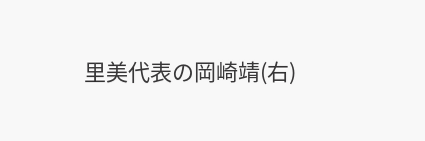里美代表の岡崎靖(右)